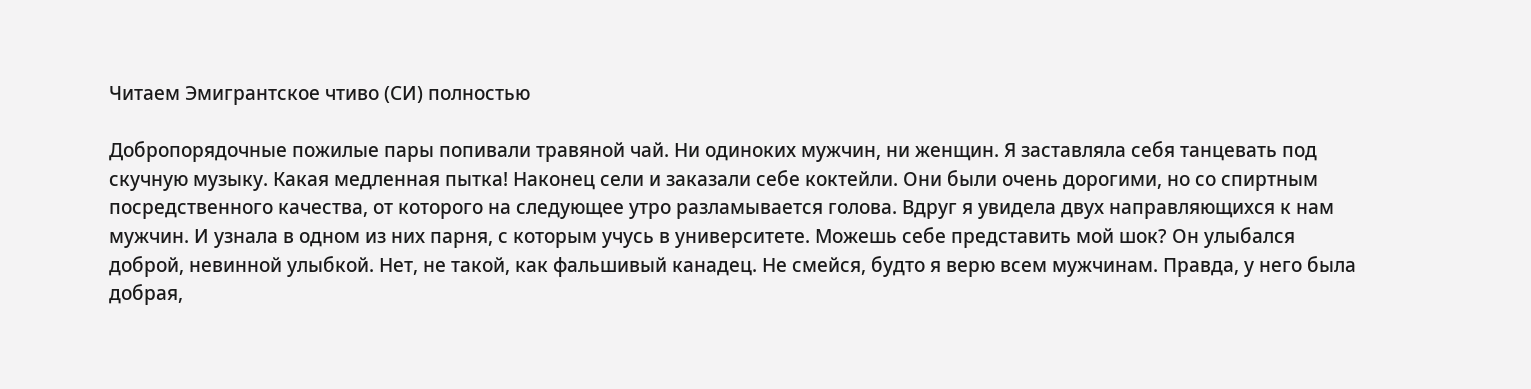Читаем Эмигрантское чтиво (СИ) полностью

Добропорядочные пожилые пары попивали травяной чай. Ни одиноких мужчин, ни женщин. Я заставляла себя танцевать под скучную музыку. Какая медленная пытка! Наконец сели и заказали себе коктейли. Они были очень дорогими, но со спиртным посредственного качества, от которого на следующее утро разламывается голова. Вдруг я увидела двух направляющихся к нам мужчин. И узнала в одном из них парня, с которым учусь в университете. Можешь себе представить мой шок? Он улыбался доброй, невинной улыбкой. Нет, не такой, как фальшивый канадец. Не смейся, будто я верю всем мужчинам. Правда, у него была добрая,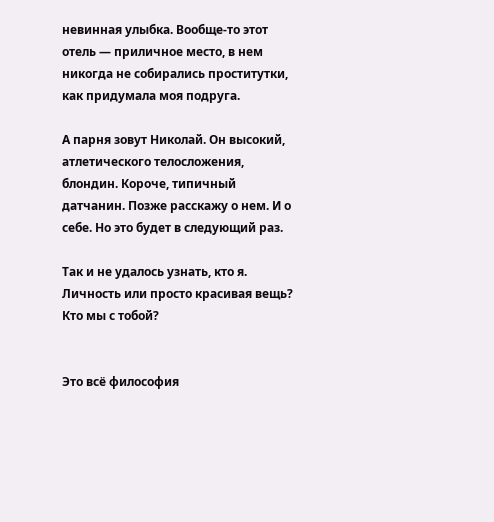невинная улыбка. Вообще-то этот отель — приличное место, в нем никогда не собирались проститутки, как придумала моя подруга.

А парня зовут Николай. Он высокий, атлетического телосложения, блондин. Короче, типичный датчанин. Позже расскажу о нем. И о себе. Но это будет в следующий раз.

Так и не удалось узнать, кто я. Личность или просто красивая вещь? Кто мы с тобой?


Это всё философия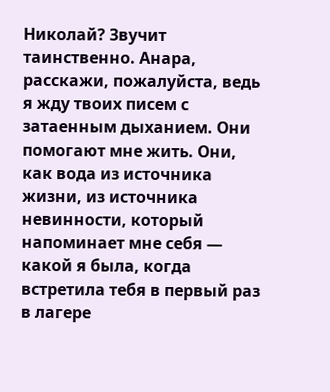Николай? Звучит таинственно. Анара, расскажи, пожалуйста, ведь я жду твоих писем с затаенным дыханием. Они помогают мне жить. Они, как вода из источника жизни, из источника невинности, который напоминает мне себя — какой я была, когда встретила тебя в первый раз в лагере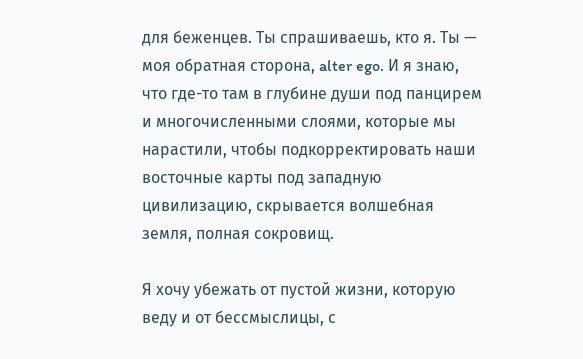для беженцев. Ты спрашиваешь, кто я. Ты — моя обратная сторона, alter ego. И я знаю, что где-то там в глубине души под панцирем и многочисленными слоями, которые мы нарастили, чтобы подкорректировать наши восточные карты под западную цивилизацию, скрывается волшебная земля, полная сокровищ.

Я хочу убежать от пустой жизни, которую веду и от бессмыслицы, с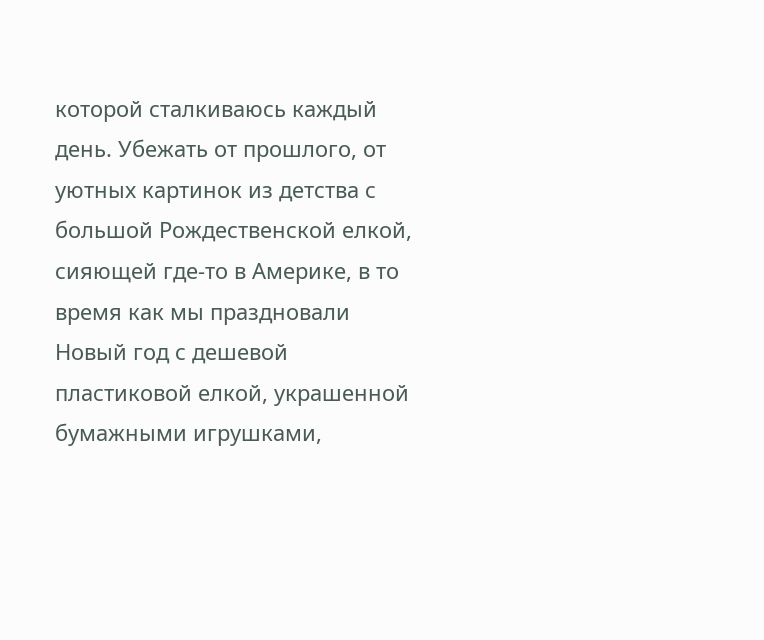которой сталкиваюсь каждый день. Убежать от прошлого, от уютных картинок из детства с большой Рождественской елкой, сияющей где-то в Америке, в то время как мы праздновали Новый год с дешевой пластиковой елкой, украшенной бумажными игрушками,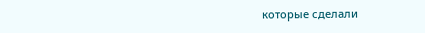которые сделали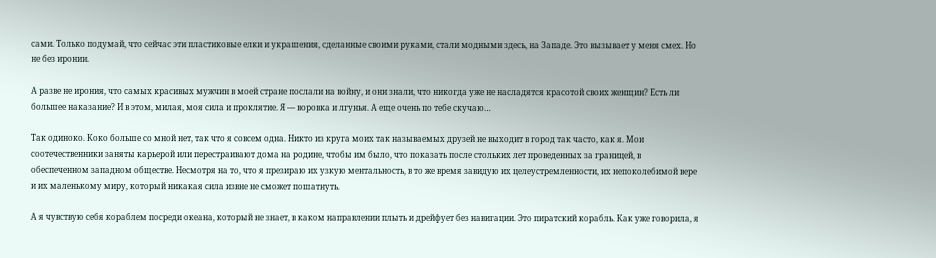сами. Только подумай, что сейчас эти пластиковые елки и украшения, сделанные своими руками, стали модными здесь, на Западе. Это вызывает у меня смех. Но не без иронии.

А разве не ирония, что самых красивых мужчин в моей стране послали на войну, и они знали, что никогда уже не насладятся красотой своих женщин? Есть ли большее наказание? И в этом, милая, моя сила и проклятие. Я — воровка и лгунья. А еще очень по тебе скучаю…

Так одиноко. Коко больше со мной нет, так что я совсем одна. Никто из круга моих так называемых друзей не выходит в город так часто, как я. Мои соотечественники заняты карьерой или перестраивают дома на родине, чтобы им было, что показать после стольких лет проведенных за границей, в обеспеченном западном обществе. Несмотря на то, что я презираю их узкую ментальность, в то же время завидую их целеустремленности, их непоколебимой вере и их маленькому миру, который никакая сила извне не сможет пошатнуть.

А я чувствую себя кораблем посреди океана, который не знает, в каком направлении плыть и дрейфует без навигации. Это пиратский корабль. Как уже говорила, я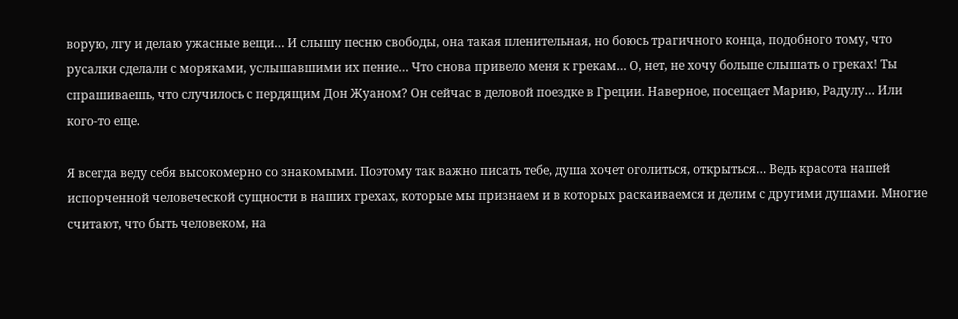ворую, лгу и делаю ужасные вещи… И слышу песню свободы, она такая пленительная, но боюсь трагичного конца, подобного тому, что русалки сделали с моряками, услышавшими их пение… Что снова привело меня к грекам… О, нет, не хочу больше слышать о греках! Ты спрашиваешь, что случилось с пердящим Дон Жуаном? Он сейчас в деловой поездке в Греции. Наверное, посещает Марию, Радулу… Или кого-то еще.

Я всегда веду себя высокомерно со знакомыми. Поэтому так важно писать тебе, душа хочет оголиться, открыться… Ведь красота нашей испорченной человеческой сущности в наших грехах, которые мы признаем и в которых раскаиваемся и делим с другими душами. Многие считают, что быть человеком, на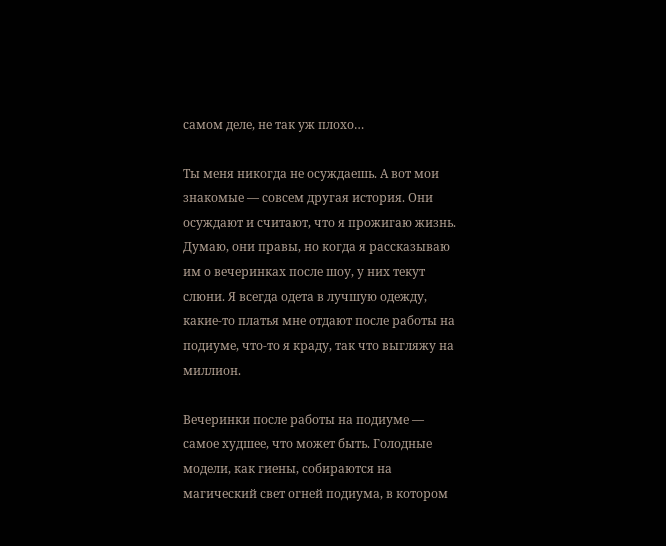самом деле, не так уж плохо…

Ты меня никогда не осуждаешь. А вот мои знакомые — совсем другая история. Они осуждают и считают, что я прожигаю жизнь. Думаю, они правы, но когда я рассказываю им о вечеринках после шоу, у них текут слюни. Я всегда одета в лучшую одежду, какие-то платья мне отдают после работы на подиуме, что-то я краду, так что выгляжу на миллион.

Вечеринки после работы на подиуме — самое худшее, что может быть. Голодные модели, как гиены, собираются на магический свет огней подиума, в котором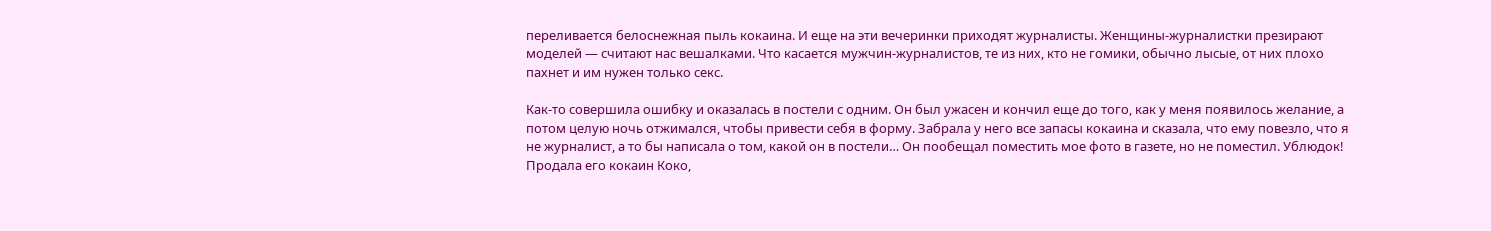переливается белоснежная пыль кокаина. И еще на эти вечеринки приходят журналисты. Женщины-журналистки презирают моделей — считают нас вешалками. Что касается мужчин-журналистов, те из них, кто не гомики, обычно лысые, от них плохо пахнет и им нужен только секс.

Как-то совершила ошибку и оказалась в постели с одним. Он был ужасен и кончил еще до того, как у меня появилось желание, а потом целую ночь отжимался, чтобы привести себя в форму. Забрала у него все запасы кокаина и сказала, что ему повезло, что я не журналист, а то бы написала о том, какой он в постели… Он пообещал поместить мое фото в газете, но не поместил. Ублюдок! Продала его кокаин Коко,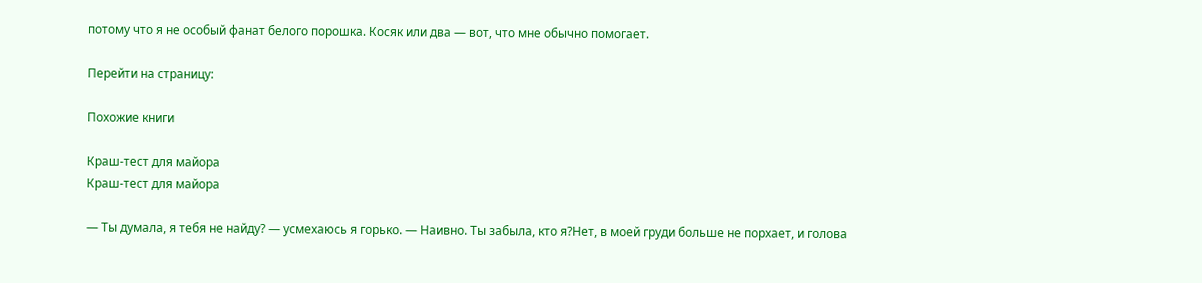потому что я не особый фанат белого порошка. Косяк или два — вот, что мне обычно помогает.

Перейти на страницу:

Похожие книги

Краш-тест для майора
Краш-тест для майора

— Ты думала, я тебя не найду? — усмехаюсь я горько. — Наивно. Ты забыла, кто я?Нет, в моей груди больше не порхает, и голова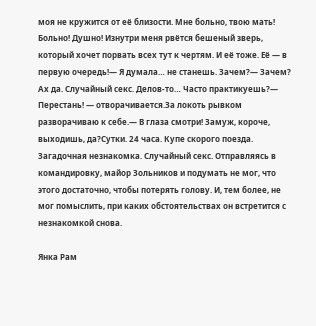моя не кружится от её близости. Мне больно, твою мать! Больно! Душно! Изнутри меня рвётся бешеный зверь, который хочет порвать всех тут к чертям. И её тоже. Её — в первую очередь!— Я думала… не станешь. Зачем?— Зачем? Ах да. Случайный секс. Делов-то… Часто практикуешь?— Перестань! — отворачивается.За локоть рывком разворачиваю к себе.— В глаза смотри! Замуж, короче, выходишь, да?Сутки. 24 часа. Купе скорого поезда. Загадочная незнакомка. Случайный секс. Отправляясь в командировку, майор Зольников и подумать не мог, что этого достаточно, чтобы потерять голову. И, тем более, не мог помыслить, при каких обстоятельствах он встретится с незнакомкой снова.

Янка Рам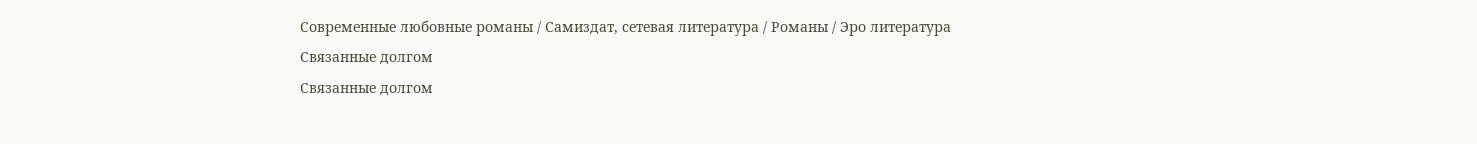Современные любовные романы / Самиздат, сетевая литература / Романы / Эро литература
Связанные долгом
Связанные долгом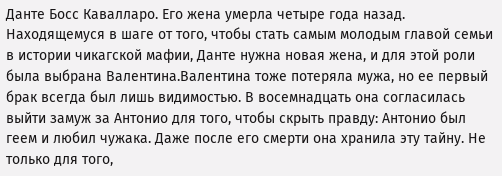Данте Босс Кавалларо. Его жена умерла четыре года назад. Находящемуся в шаге от того, чтобы стать самым молодым главой семьи в истории чикагской мафии, Данте нужна новая жена, и для этой роли была выбрана Валентина.Валентина тоже потеряла мужа, но ее первый брак всегда был лишь видимостью. В восемнадцать она согласилась выйти замуж за Антонио для того, чтобы скрыть правду: Антонио был геем и любил чужака. Даже после его смерти она хранила эту тайну. Не только для того,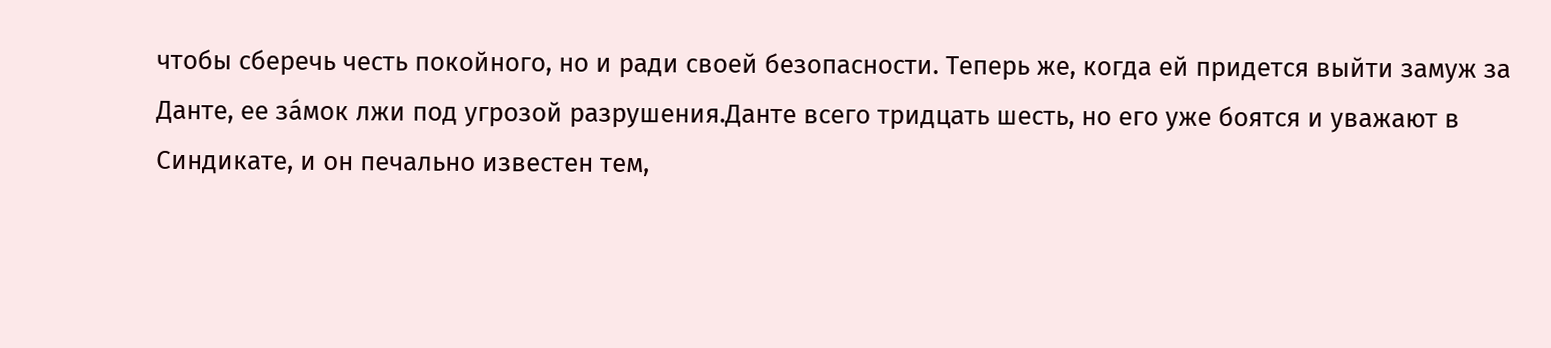чтобы сберечь честь покойного, но и ради своей безопасности. Теперь же, когда ей придется выйти замуж за Данте, ее за́мок лжи под угрозой разрушения.Данте всего тридцать шесть, но его уже боятся и уважают в Синдикате, и он печально известен тем,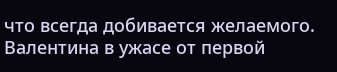что всегда добивается желаемого. Валентина в ужасе от первой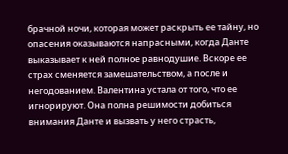брачной ночи, которая может раскрыть ее тайну, но опасения оказываются напрасными, когда Данте выказывает к ней полное равнодушие. Вскоре ее страх сменяется замешательством, а после и негодованием. Валентина устала от того, что ее игнорируют. Она полна решимости добиться внимания Данте и вызвать у него страсть,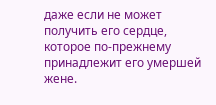даже если не может получить его сердце, которое по-прежнему принадлежит его умершей жене.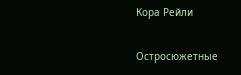Кора Рейли

Остросюжетные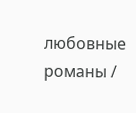любовные романы /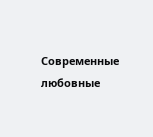Современные любовные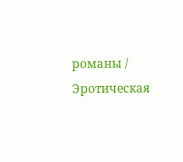романы / Эротическая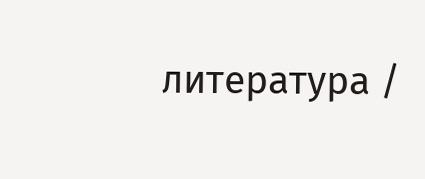литература /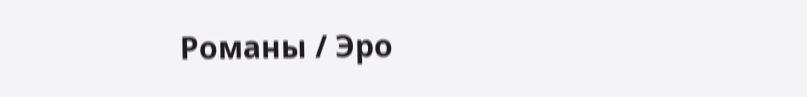Романы / Эро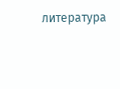литература